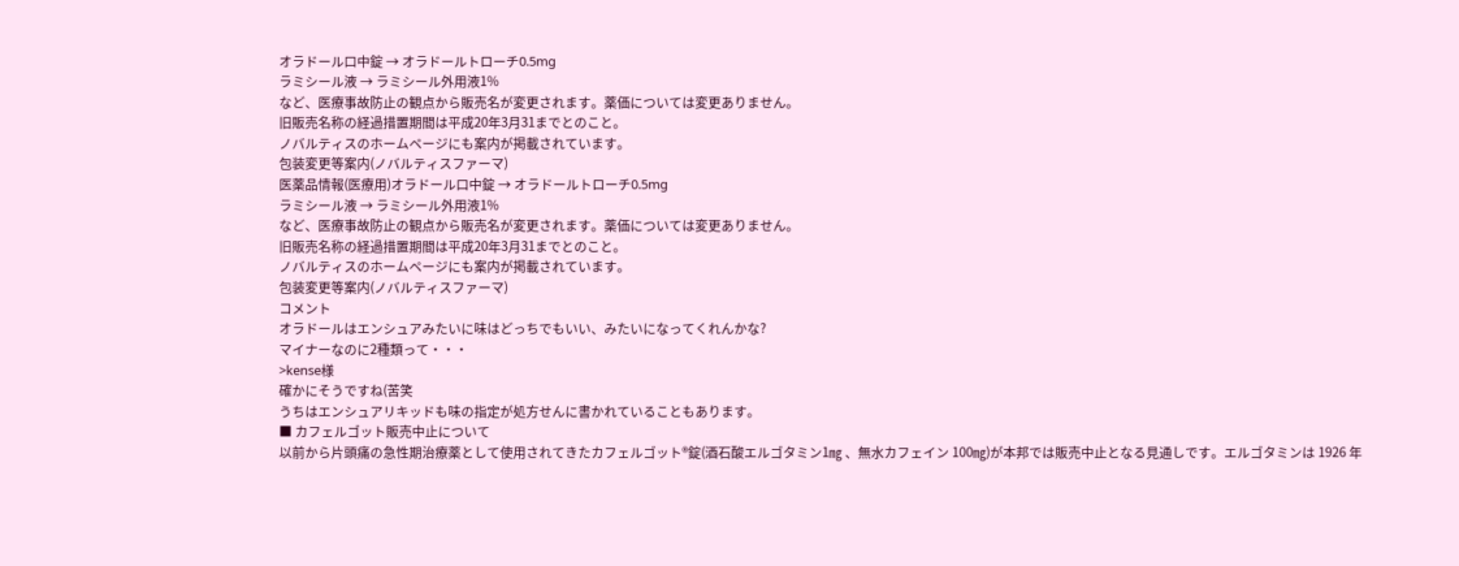オラドール口中錠 → オラドールトローチ0.5mg
ラミシール液 → ラミシール外用液1%
など、医療事故防止の観点から販売名が変更されます。薬価については変更ありません。
旧販売名称の経過措置期間は平成20年3月31までとのこと。
ノバルティスのホームページにも案内が掲載されています。
包装変更等案内(ノバルティスファーマ)
医薬品情報(医療用)オラドール口中錠 → オラドールトローチ0.5mg
ラミシール液 → ラミシール外用液1%
など、医療事故防止の観点から販売名が変更されます。薬価については変更ありません。
旧販売名称の経過措置期間は平成20年3月31までとのこと。
ノバルティスのホームページにも案内が掲載されています。
包装変更等案内(ノバルティスファーマ)
コメント
オラドールはエンシュアみたいに味はどっちでもいい、みたいになってくれんかな?
マイナーなのに2種類って・・・
>kense様
確かにそうですね(苦笑
うちはエンシュアリキッドも味の指定が処方せんに書かれていることもあります。
■ カフェルゴット販売中止について
以前から片頭痛の急性期治療薬として使用されてきたカフェルゴット®錠(酒石酸エルゴタミン1㎎ 、無水カフェイン 100㎎)が本邦では販売中止となる見通しです。エルゴタミンは 1926 年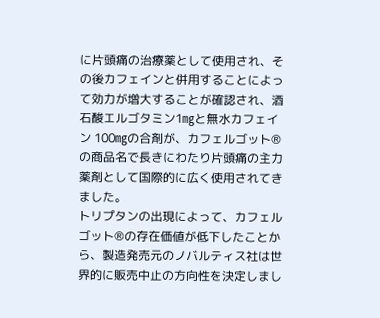に片頭痛の治療薬として使用され、その後カフェインと併用することによって効力が増大することが確認され、酒石酸エルゴタミン1㎎と無水カフェイン 100㎎の合剤が、カフェルゴット®の商品名で長きにわたり片頭痛の主力薬剤として国際的に広く使用されてきました。
トリプタンの出現によって、カフェルゴット®の存在価値が低下したことから、製造発売元のノバルティス社は世界的に販売中止の方向性を決定しまし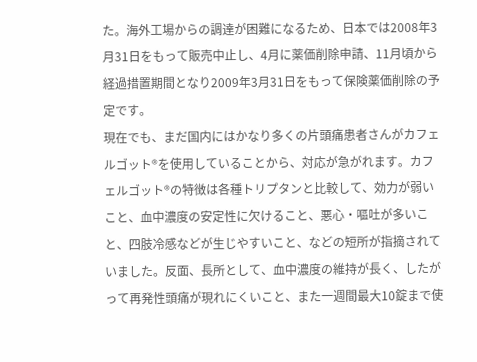た。海外工場からの調達が困難になるため、日本では2008年3月31日をもって販売中止し、4月に薬価削除申請、11月頃から経過措置期間となり2009年3月31日をもって保険薬価削除の予定です。
現在でも、まだ国内にはかなり多くの片頭痛患者さんがカフェルゴット®を使用していることから、対応が急がれます。カフェルゴット®の特徴は各種トリプタンと比較して、効力が弱いこと、血中濃度の安定性に欠けること、悪心・嘔吐が多いこと、四肢冷感などが生じやすいこと、などの短所が指摘されていました。反面、長所として、血中濃度の維持が長く、したがって再発性頭痛が現れにくいこと、また一週間最大10錠まで使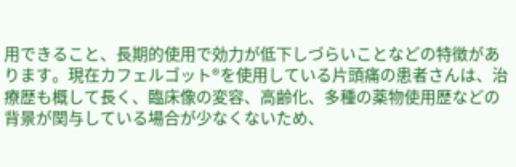用できること、長期的使用で効力が低下しづらいことなどの特徴があります。現在カフェルゴット®を使用している片頭痛の患者さんは、治療歴も概して長く、臨床像の変容、高齢化、多種の薬物使用歴などの背景が関与している場合が少なくないため、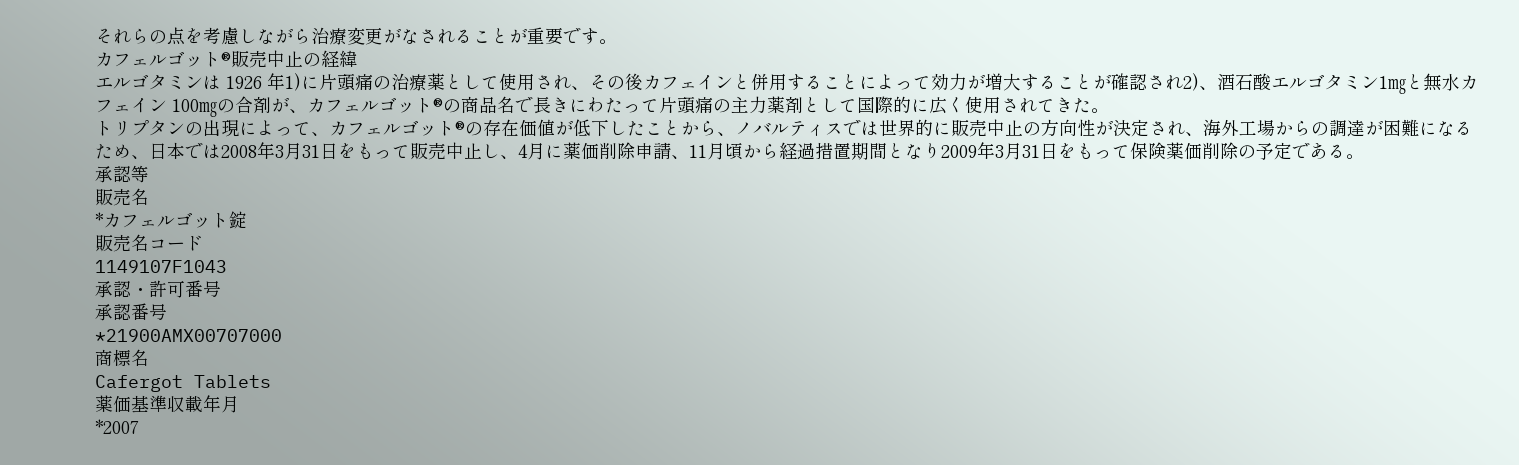それらの点を考慮しながら治療変更がなされることが重要です。
カフェルゴット®販売中止の経緯
エルゴタミンは 1926 年1)に片頭痛の治療薬として使用され、その後カフェインと併用することによって効力が増大することが確認され2)、酒石酸エルゴタミン1㎎と無水カフェイン 100㎎の合剤が、カフェルゴット®の商品名で長きにわたって片頭痛の主力薬剤として国際的に広く使用されてきた。
トリプタンの出現によって、カフェルゴット®の存在価値が低下したことから、ノバルティスでは世界的に販売中止の方向性が決定され、海外工場からの調達が困難になるため、日本では2008年3月31日をもって販売中止し、4月に薬価削除申請、11月頃から経過措置期間となり2009年3月31日をもって保険薬価削除の予定である。
承認等
販売名
*カフェルゴット錠
販売名コード
1149107F1043
承認・許可番号
承認番号
*21900AMX00707000
商標名
Cafergot Tablets
薬価基準収載年月
*2007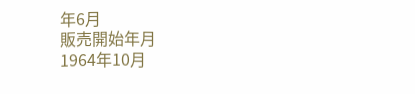年6月
販売開始年月
1964年10月